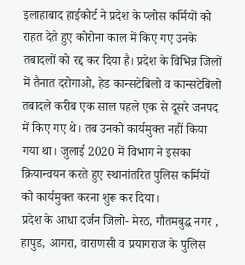इलाहाबाद हाईकोर्ट ने प्रदेश के प्लोस कर्मियों को राहत देते हुए कोरोना काल में किए गए उनके तबादलों को रद्द कर दिया है। प्रदेश के विभिन्न जिलों में तैनात दरोगाओ, हेड कान्सटेबिलो व कान्सटेबिलो तबादले करीब एक साल पहले एक से दूसरे जनपद में किए गए थे। तब उनको कार्यमुक्त नहीं किया गया था। जुलाई 2020 में विभाग ने इसका क्रियान्वयन करते हुए स्थानांतरित पुलिस कर्मियों को कार्यमुक्त करना शुरू कर दिया।
प्रदेश के आधा दर्जन जिलो- मेरठ, गौतमबुद्ध नगर , हापुड, आगरा, वाराणसी व प्रयागराज के पुलिस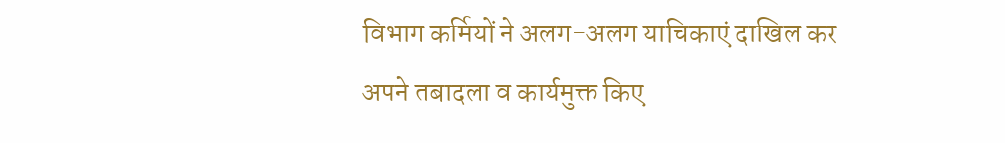विभाग कर्मियों ने अलग-अलग याचिकाएं दाखिल कर अपने तबादला व कार्यमुक्त किए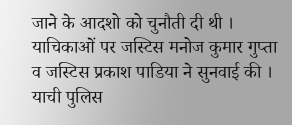जाने के आदशो को चुनौती दी थी । याचिकाओं पर जस्टिस मनोज कुमार गुप्ता व जस्टिस प्रकाश पाडिया ने सुनवाई की ।
याची पुलिस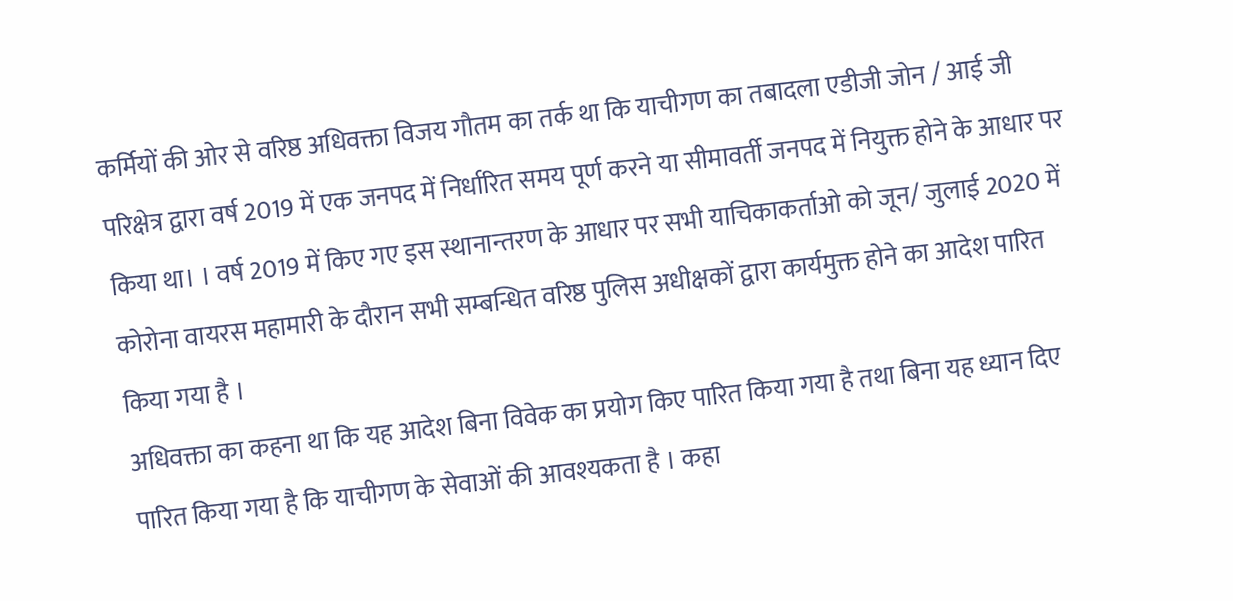कर्मियों की ओर से वरिष्ठ अधिवक्ता विजय गौतम का तर्क था कि याचीगण का तबादला एडीजी जोन / आई जी परिक्षेत्र द्वारा वर्ष 2019 में एक जनपद में निर्धारित समय पूर्ण करने या सीमावर्ती जनपद में नियुक्त होने के आधार पर किया था। । वर्ष 2019 में किए गए इस स्थानान्तरण के आधार पर सभी याचिकाकर्ताओ को जून/ जुलाई 2020 में कोरोना वायरस महामारी के दौरान सभी सम्बन्धित वरिष्ठ पुलिस अधीक्षकों द्वारा कार्यमुक्त होने का आदेश पारित किया गया है ।
अधिवक्ता का कहना था कि यह आदेश बिना विवेक का प्रयोग किए पारित किया गया है तथा बिना यह ध्यान दिए पारित किया गया है कि याचीगण के सेवाओं की आवश्यकता है । कहा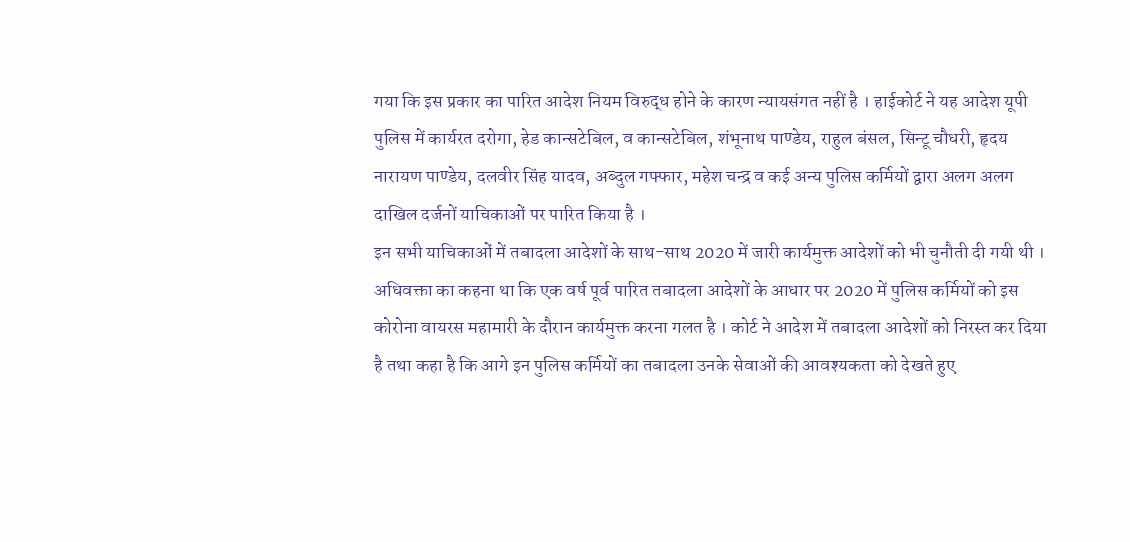गया कि इस प्रकार का पारित आदेश नियम विरुद्ध होने के कारण न्यायसंगत नहीं है । हाईकोर्ट ने यह आदेश यूपी पुलिस में कार्यरत दरोगा, हेड कान्सटेबिल, व कान्सटेबिल, शंभूनाथ पाण्डेय, राहुल बंसल, सिन्टू चौधरी, हृदय नारायण पाण्डेय, दलवीर सिंह यादव, अब्दुल गफ्फार, महेश चन्द्र व कई अन्य पुलिस कर्मियों द्वारा अलग अलग दाखिल दर्जनों याचिकाओं पर पारित किया है ।
इन सभी याचिकाओं में तबादला आदेशों के साथ-साथ 2020 में जारी कार्यमुक्त आदेशों को भी चुनौती दी गयी थी । अधिवक्ता का कहना था कि एक वर्ष पूर्व पारित तबादला आदेशों के आधार पर 2020 में पुलिस कर्मियों को इस कोरोना वायरस महामारी के दौरान कार्यमुक्त करना गलत है । कोर्ट ने आदेश में तबादला आदेशों को निरस्त कर दिया है तथा कहा है कि आगे इन पुलिस कर्मियों का तबादला उनके सेवाओं की आवश्यकता को देखते हुए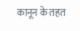कानून के तहत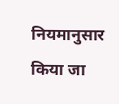नियमानुसार किया जा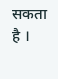सकता है ।